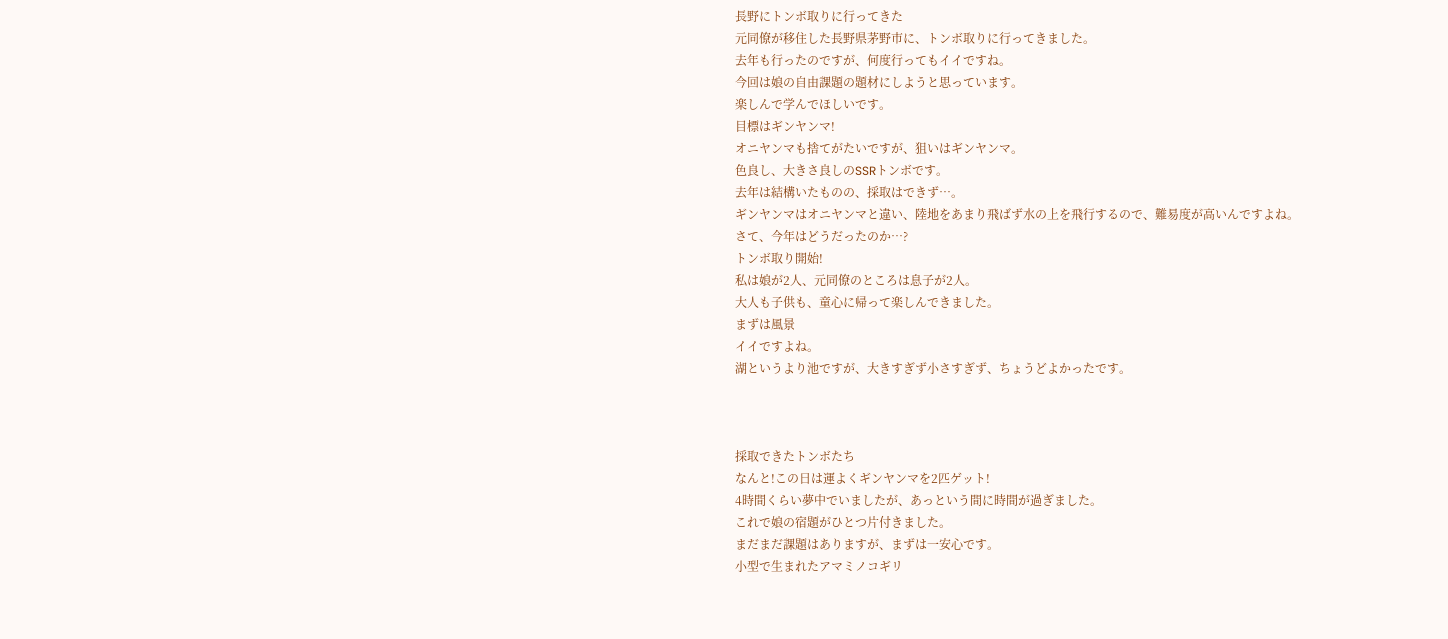長野にトンボ取りに行ってきた
元同僚が移住した長野県茅野市に、トンボ取りに行ってきました。
去年も行ったのですが、何度行ってもイイですね。
今回は娘の自由課題の題材にしようと思っています。
楽しんで学んでほしいです。
目標はギンヤンマ!
オニヤンマも捨てがたいですが、狙いはギンヤンマ。
色良し、大きさ良しのSSRトンボです。
去年は結構いたものの、採取はできず…。
ギンヤンマはオニヤンマと違い、陸地をあまり飛ばず水の上を飛行するので、難易度が高いんですよね。
さて、今年はどうだったのか…?
トンボ取り開始!
私は娘が2人、元同僚のところは息子が2人。
大人も子供も、童心に帰って楽しんできました。
まずは風景
イイですよね。
湖というより池ですが、大きすぎず小さすぎず、ちょうどよかったです。



採取できたトンボたち
なんと!この日は運よくギンヤンマを2匹ゲット!
4時間くらい夢中でいましたが、あっという間に時間が過ぎました。
これで娘の宿題がひとつ片付きました。
まだまだ課題はありますが、まずは一安心です。
小型で生まれたアマミノコギリ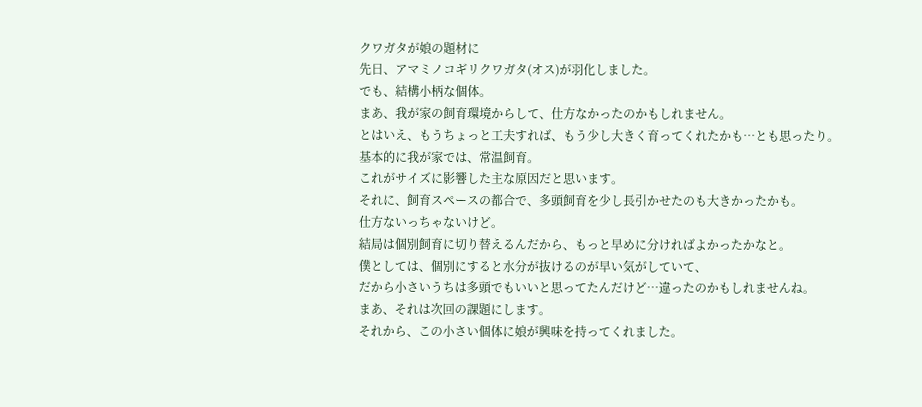クワガタが娘の題材に
先日、アマミノコギリクワガタ(オス)が羽化しました。
でも、結構小柄な個体。
まあ、我が家の飼育環境からして、仕方なかったのかもしれません。
とはいえ、もうちょっと工夫すれば、もう少し大きく育ってくれたかも…とも思ったり。
基本的に我が家では、常温飼育。
これがサイズに影響した主な原因だと思います。
それに、飼育スペースの都合で、多頭飼育を少し長引かせたのも大きかったかも。
仕方ないっちゃないけど。
結局は個別飼育に切り替えるんだから、もっと早めに分ければよかったかなと。
僕としては、個別にすると水分が抜けるのが早い気がしていて、
だから小さいうちは多頭でもいいと思ってたんだけど…違ったのかもしれませんね。
まあ、それは次回の課題にします。
それから、この小さい個体に娘が興味を持ってくれました。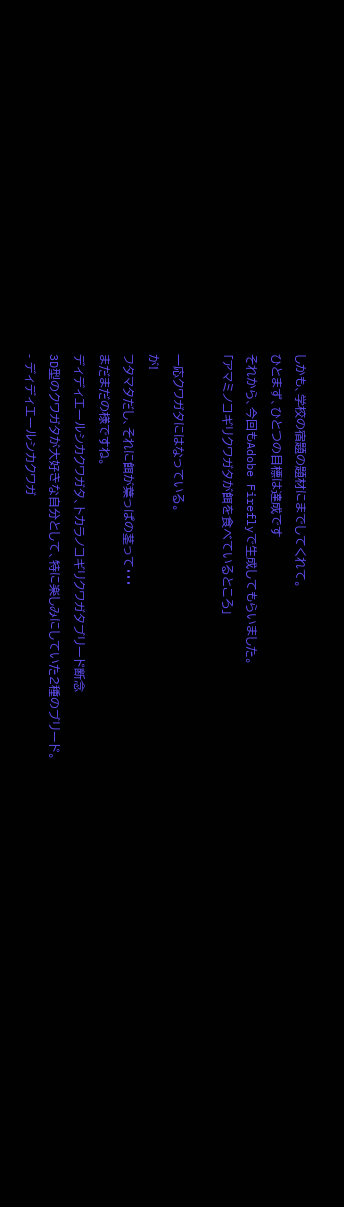しかも、学校の宿題の題材にまでしてくれて。
ひとまず、ひとつの目標は達成です
それから、今回もAdobe Fireflyで生成してもらいました。
「アマミノコギリクワガタが餌を食べているところ」

一応クワガタにはなっている。
が!
フタマタだし、それに餌が葉っぱの茎って・・・
まだまだの様ですね。
ディディエールシカクワガタ、トカラノコギリクワガタブリード断念
3D型のクワガタが大好きな自分として、特に楽しみにしていた2種のブリード。
- ディディエールシカクワガ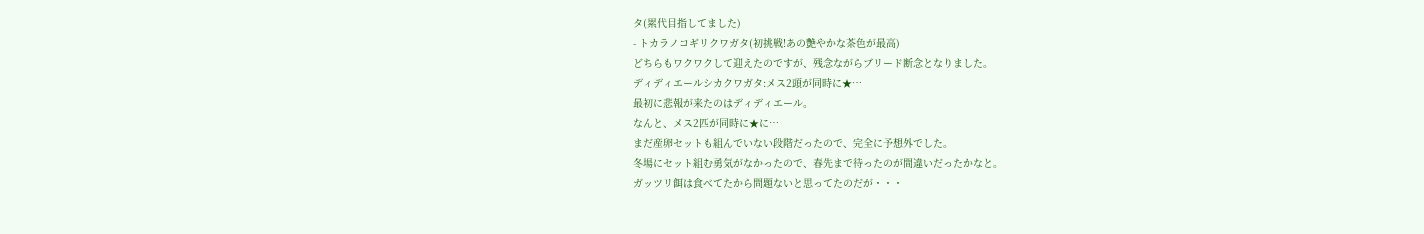タ(累代目指してました)
- トカラノコギリクワガタ(初挑戦!あの艶やかな茶色が最高)
どちらもワクワクして迎えたのですが、残念ながらブリード断念となりました。
ディディエールシカクワガタ:メス2頭が同時に★…
最初に悲報が来たのはディディエール。
なんと、メス2匹が同時に★に…
まだ産卵セットも組んでいない段階だったので、完全に予想外でした。
冬場にセット組む勇気がなかったので、春先まで待ったのが間違いだったかなと。
ガッツリ餌は食べてたから問題ないと思ってたのだが・・・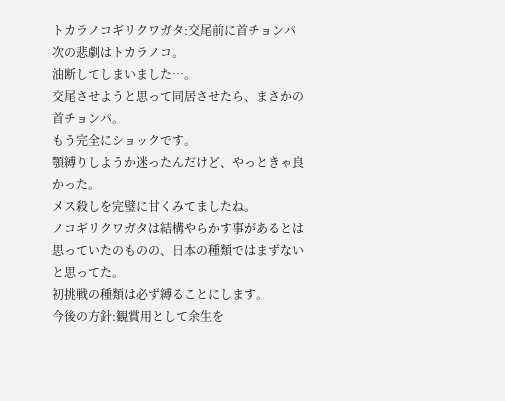トカラノコギリクワガタ:交尾前に首チョンパ
次の悲劇はトカラノコ。
油断してしまいました…。
交尾させようと思って同居させたら、まさかの首チョンパ。
もう完全にショックです。
顎縛りしようか迷ったんだけど、やっときゃ良かった。
メス殺しを完璧に甘くみてましたね。
ノコギリクワガタは結構やらかす事があるとは思っていたのものの、日本の種類ではまずないと思ってた。
初挑戦の種類は必ず縛ることにします。
今後の方針:観賞用として余生を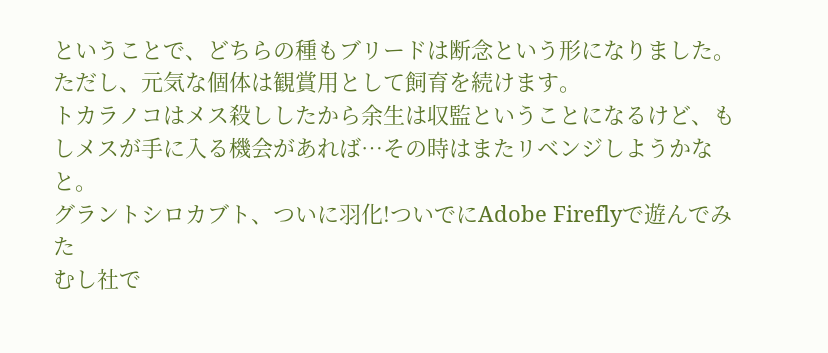ということで、どちらの種もブリードは断念という形になりました。
ただし、元気な個体は観賞用として飼育を続けます。
トカラノコはメス殺ししたから余生は収監ということになるけど、もしメスが手に入る機会があれば…その時はまたリベンジしようかなと。
グラントシロカブト、ついに羽化!ついでにAdobe Fireflyで遊んでみた
むし社で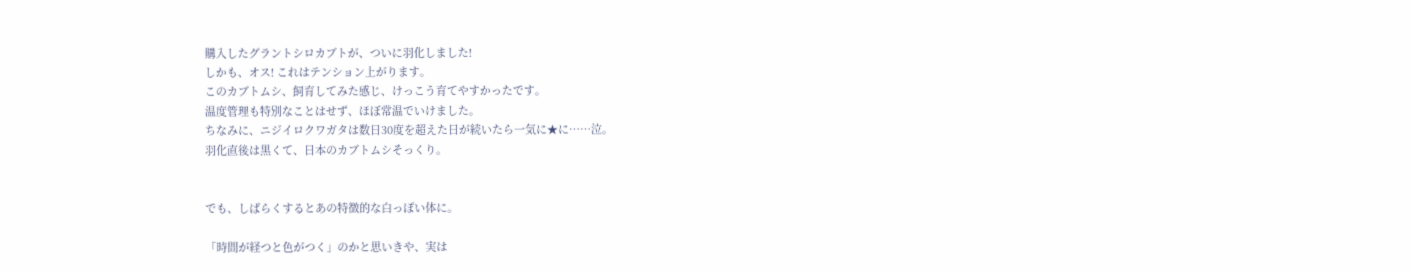購入したグラントシロカブトが、ついに羽化しました!
しかも、オス! これはテンション上がります。
このカブトムシ、飼育してみた感じ、けっこう育てやすかったです。
温度管理も特別なことはせず、ほぼ常温でいけました。
ちなみに、ニジイロクワガタは数日30度を超えた日が続いたら一気に★に……泣。
羽化直後は黒くて、日本のカブトムシそっくり。


でも、しばらくするとあの特徴的な白っぽい体に。

「時間が経つと色がつく」のかと思いきや、実は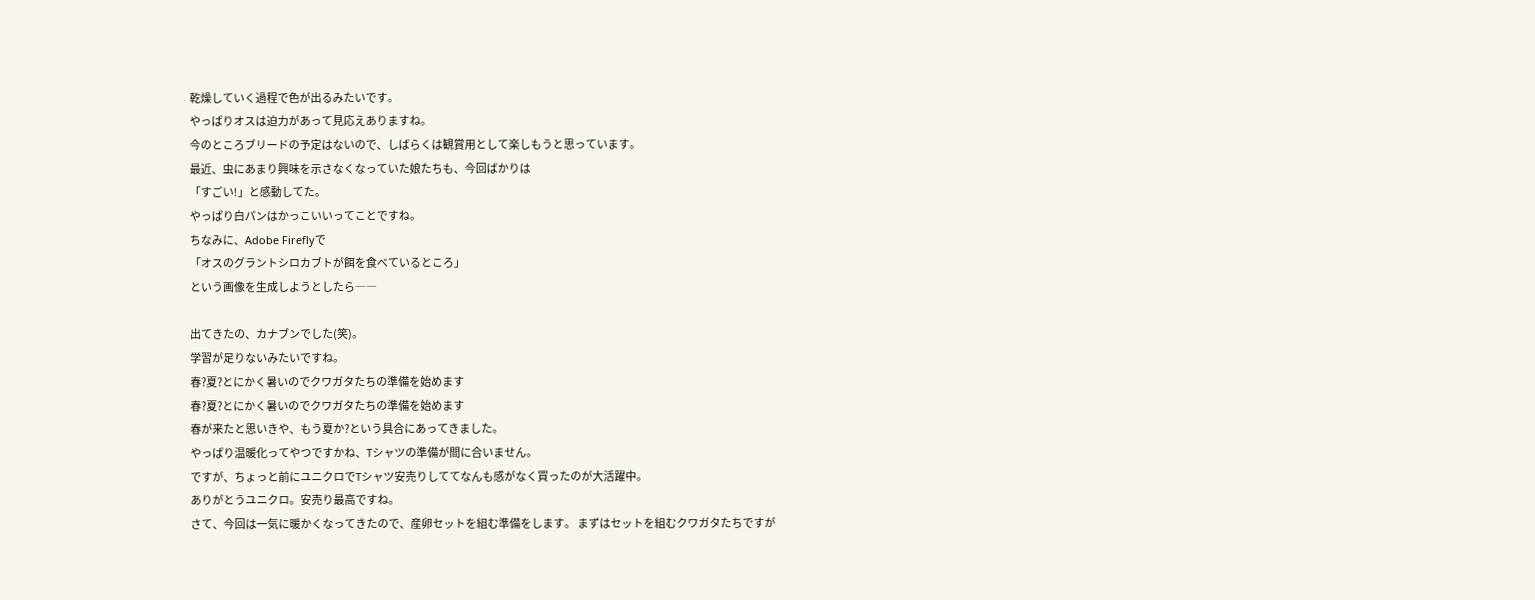乾燥していく過程で色が出るみたいです。
やっぱりオスは迫力があって見応えありますね。
今のところブリードの予定はないので、しばらくは観賞用として楽しもうと思っています。
最近、虫にあまり興味を示さなくなっていた娘たちも、今回ばかりは
「すごい!」と感動してた。
やっぱり白パンはかっこいいってことですね。
ちなみに、Adobe Fireflyで
「オスのグラントシロカブトが餌を食べているところ」
という画像を生成しようとしたら――

出てきたの、カナブンでした(笑)。
学習が足りないみたいですね。
春?夏?とにかく暑いのでクワガタたちの準備を始めます
春?夏?とにかく暑いのでクワガタたちの準備を始めます
春が来たと思いきや、もう夏か?という具合にあってきました。
やっぱり温暖化ってやつですかね、Tシャツの準備が間に合いません。
ですが、ちょっと前にユニクロでTシャツ安売りしててなんも感がなく買ったのが大活躍中。
ありがとうユニクロ。安売り最高ですね。
さて、今回は一気に暖かくなってきたので、産卵セットを組む準備をします。 まずはセットを組むクワガタたちですが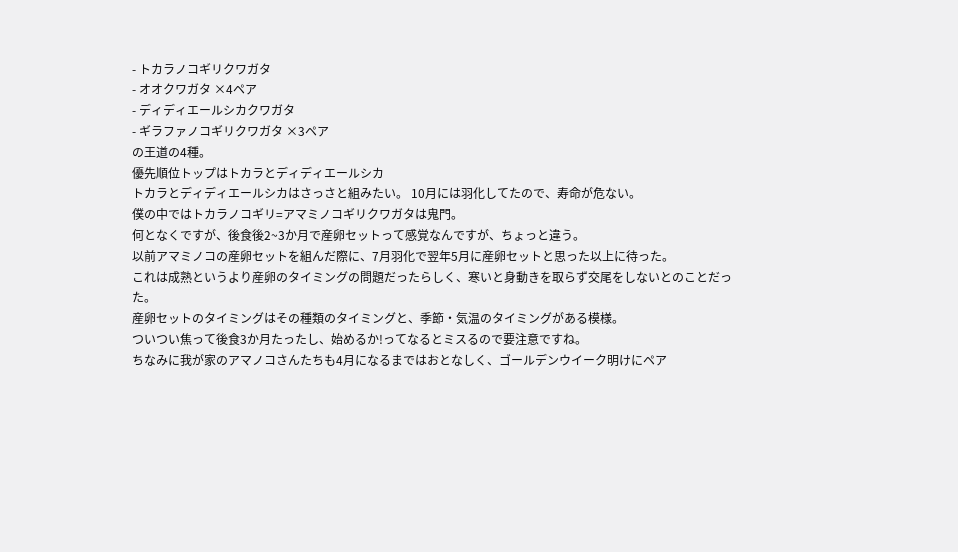- トカラノコギリクワガタ
- オオクワガタ ×4ペア
- ディディエールシカクワガタ
- ギラファノコギリクワガタ ×3ペア
の王道の4種。
優先順位トップはトカラとディディエールシカ
トカラとディディエールシカはさっさと組みたい。 10月には羽化してたので、寿命が危ない。
僕の中ではトカラノコギリ=アマミノコギリクワガタは鬼門。
何となくですが、後食後2~3か月で産卵セットって感覚なんですが、ちょっと違う。
以前アマミノコの産卵セットを組んだ際に、7月羽化で翌年5月に産卵セットと思った以上に待った。
これは成熟というより産卵のタイミングの問題だったらしく、寒いと身動きを取らず交尾をしないとのことだった。
産卵セットのタイミングはその種類のタイミングと、季節・気温のタイミングがある模様。
ついつい焦って後食3か月たったし、始めるか!ってなるとミスるので要注意ですね。
ちなみに我が家のアマノコさんたちも4月になるまではおとなしく、ゴールデンウイーク明けにペア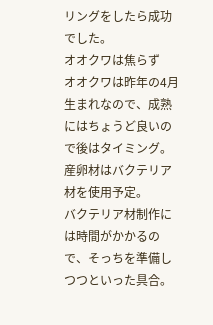リングをしたら成功でした。
オオクワは焦らず
オオクワは昨年の4月生まれなので、成熟にはちょうど良いので後はタイミング。
産卵材はバクテリア材を使用予定。
バクテリア材制作には時間がかかるので、そっちを準備しつつといった具合。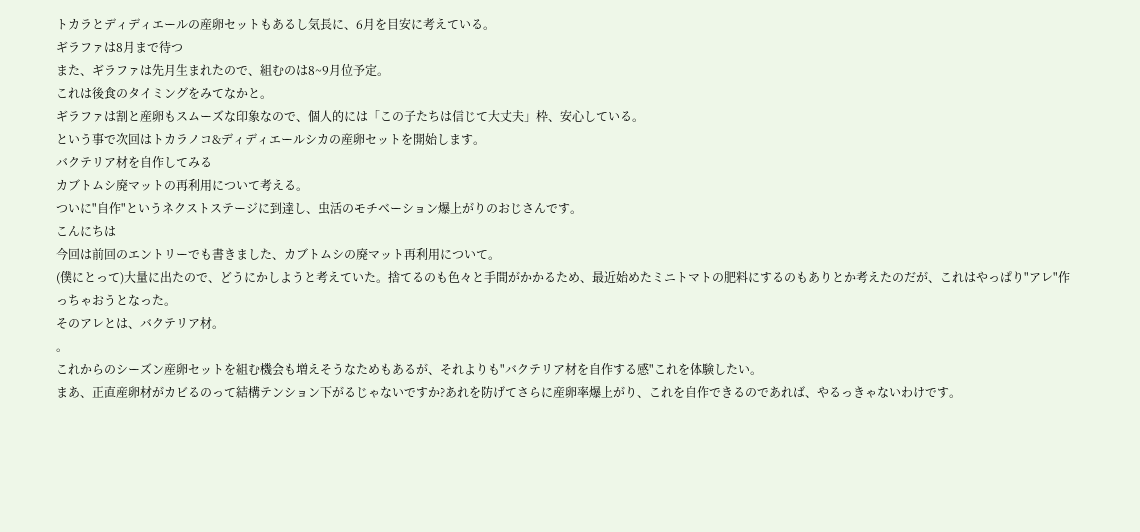トカラとディディエールの産卵セットもあるし気長に、6月を目安に考えている。
ギラファは8月まで待つ
また、ギラファは先月生まれたので、組むのは8~9月位予定。
これは後食のタイミングをみてなかと。
ギラファは割と産卵もスムーズな印象なので、個人的には「この子たちは信じて大丈夫」枠、安心している。
という事で次回はトカラノコ&ディディエールシカの産卵セットを開始します。
バクテリア材を自作してみる
カブトムシ廃マットの再利用について考える。
ついに"自作"というネクストステージに到達し、虫活のモチベーション爆上がりのおじさんです。
こんにちは
今回は前回のエントリーでも書きました、カブトムシの廃マット再利用について。
(僕にとって)大量に出たので、どうにかしようと考えていた。捨てるのも色々と手間がかかるため、最近始めたミニトマトの肥料にするのもありとか考えたのだが、これはやっぱり"アレ"作っちゃおうとなった。
そのアレとは、バクテリア材。
。
これからのシーズン産卵セットを組む機会も増えそうなためもあるが、それよりも"バクテリア材を自作する感"これを体験したい。
まあ、正直産卵材がカビるのって結構テンション下がるじゃないですか?あれを防げてさらに産卵率爆上がり、これを自作できるのであれば、やるっきゃないわけです。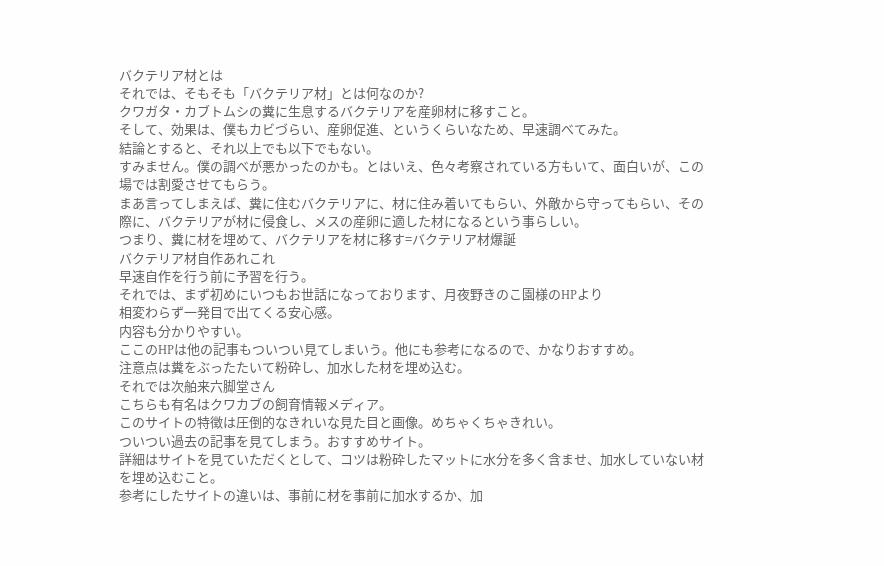バクテリア材とは
それでは、そもそも「バクテリア材」とは何なのか?
クワガタ・カブトムシの糞に生息するバクテリアを産卵材に移すこと。
そして、効果は、僕もカビづらい、産卵促進、というくらいなため、早速調べてみた。
結論とすると、それ以上でも以下でもない。
すみません。僕の調べが悪かったのかも。とはいえ、色々考察されている方もいて、面白いが、この場では割愛させてもらう。
まあ言ってしまえば、糞に住むバクテリアに、材に住み着いてもらい、外敵から守ってもらい、その際に、バクテリアが材に侵食し、メスの産卵に適した材になるという事らしい。
つまり、糞に材を埋めて、バクテリアを材に移す=バクテリア材爆誕
バクテリア材自作あれこれ
早速自作を行う前に予習を行う。
それでは、まず初めにいつもお世話になっております、月夜野きのこ園様のHPより
相変わらず一発目で出てくる安心感。
内容も分かりやすい。
ここのHPは他の記事もついつい見てしまいう。他にも参考になるので、かなりおすすめ。
注意点は糞をぶったたいて粉砕し、加水した材を埋め込む。
それでは次舶来六脚堂さん
こちらも有名はクワカブの飼育情報メディア。
このサイトの特徴は圧倒的なきれいな見た目と画像。めちゃくちゃきれい。
ついつい過去の記事を見てしまう。おすすめサイト。
詳細はサイトを見ていただくとして、コツは粉砕したマットに水分を多く含ませ、加水していない材を埋め込むこと。
参考にしたサイトの違いは、事前に材を事前に加水するか、加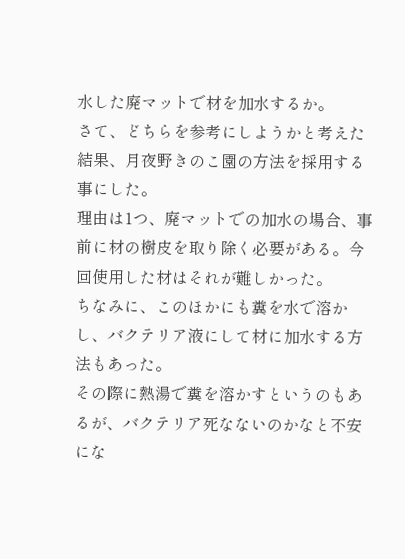水した廃マットで材を加水するか。
さて、どちらを参考にしようかと考えた結果、月夜野きのこ園の方法を採用する事にした。
理由は1つ、廃マットでの加水の場合、事前に材の樹皮を取り除く必要がある。今回使用した材はそれが難しかった。
ちなみに、このほかにも糞を水で溶かし、バクテリア液にして材に加水する方法もあった。
その際に熱湯で糞を溶かすというのもあるが、バクテリア死なないのかなと不安にな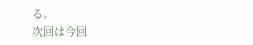る。
次回は今回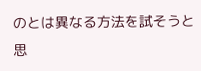のとは異なる方法を試そうと思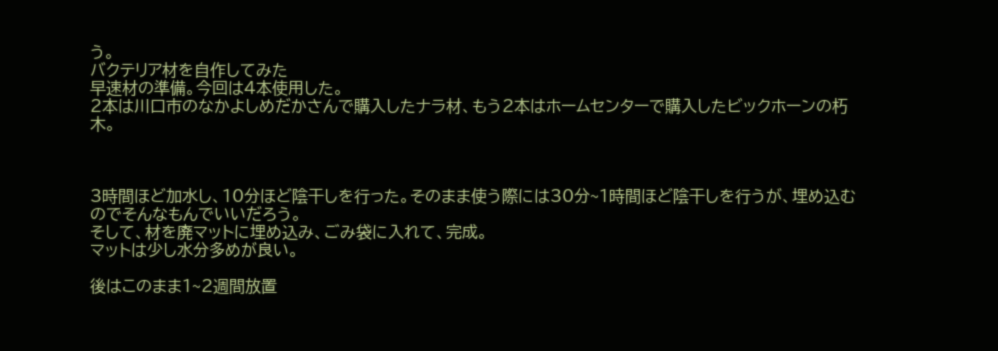う。
バクテリア材を自作してみた
早速材の準備。今回は4本使用した。
2本は川口市のなかよしめだかさんで購入したナラ材、もう2本はホームセンターで購入したビックホーンの朽木。



3時間ほど加水し、10分ほど陰干しを行った。そのまま使う際には30分~1時間ほど陰干しを行うが、埋め込むのでそんなもんでいいだろう。
そして、材を廃マットに埋め込み、ごみ袋に入れて、完成。
マットは少し水分多めが良い。

後はこのまま1~2週間放置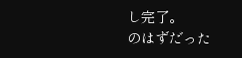し完了。
のはずだった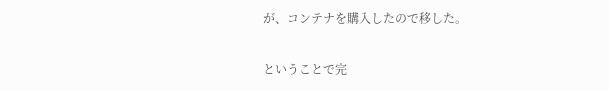が、コンテナを購入したので移した。


ということで完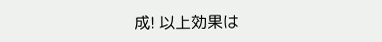成! 以上効果は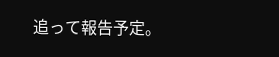追って報告予定。